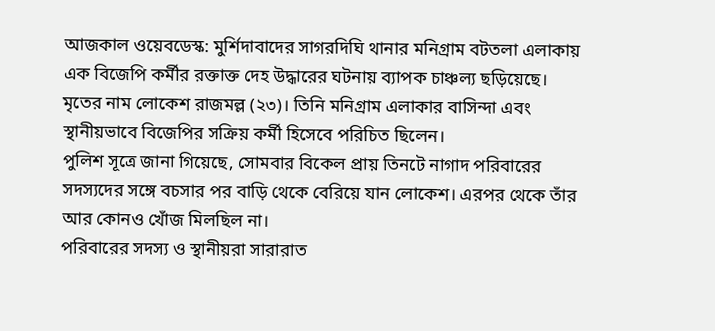আজকাল ওয়েবডেস্ক: মুর্শিদাবাদের সাগরদিঘি থানার মনিগ্রাম বটতলা এলাকায় এক বিজেপি কর্মীর রক্তাক্ত দেহ উদ্ধারের ঘটনায় ব্যাপক চাঞ্চল্য ছড়িয়েছে। মৃতের নাম লোকেশ রাজমল্ল (২৩)। তিনি মনিগ্রাম এলাকার বাসিন্দা এবং স্থানীয়ভাবে বিজেপির সক্রিয় কর্মী হিসেবে পরিচিত ছিলেন।
পুলিশ সূত্রে জানা গিয়েছে, সোমবার বিকেল প্রায় তিনটে নাগাদ পরিবারের সদস্যদের সঙ্গে বচসার পর বাড়ি থেকে বেরিয়ে যান লোকেশ। এরপর থেকে তাঁর আর কোনও খোঁজ মিলছিল না।
পরিবারের সদস্য ও স্থানীয়রা সারারাত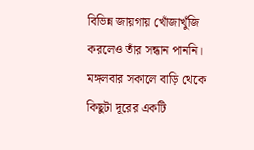বিভিন্ন জায়গায় খোঁজাখুঁজি করলেও তাঁর সন্ধান পাননি। মঙ্গলবার সকালে বাড়ি থেকে কিছুটা দূরের একটি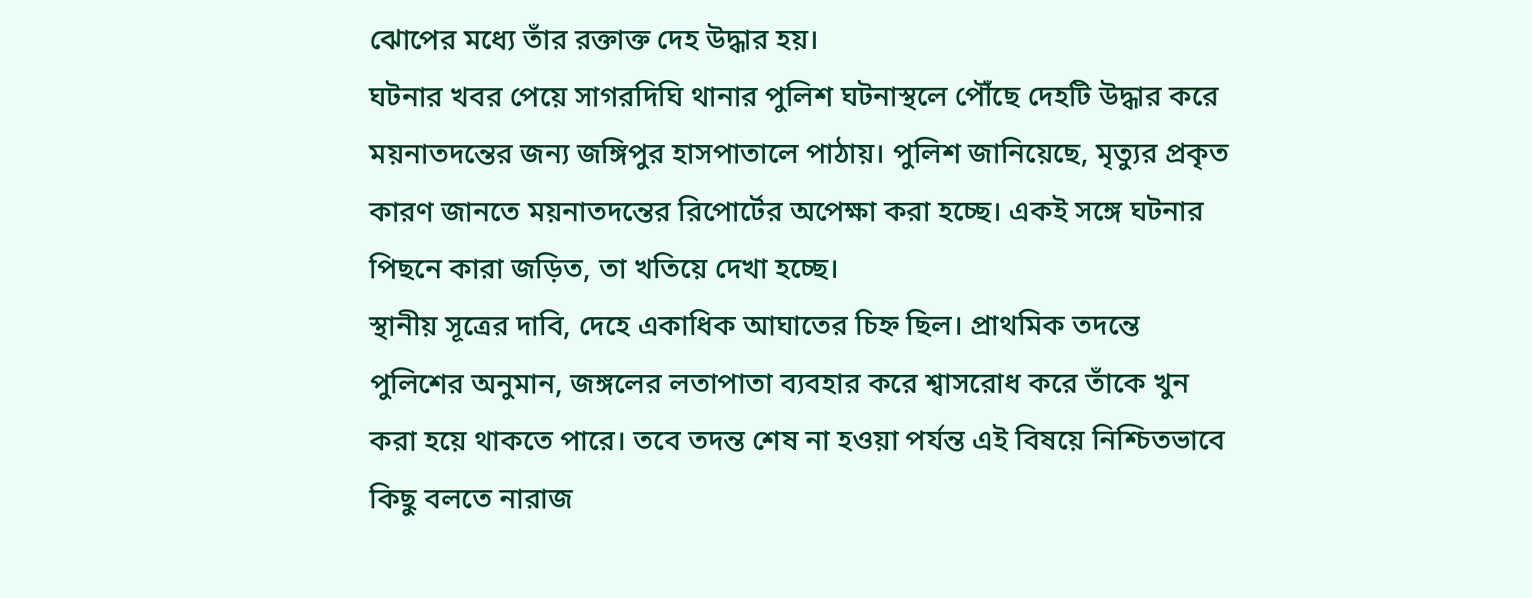ঝোপের মধ্যে তাঁর রক্তাক্ত দেহ উদ্ধার হয়।
ঘটনার খবর পেয়ে সাগরদিঘি থানার পুলিশ ঘটনাস্থলে পৌঁছে দেহটি উদ্ধার করে ময়নাতদন্তের জন্য জঙ্গিপুর হাসপাতালে পাঠায়। পুলিশ জানিয়েছে, মৃত্যুর প্রকৃত কারণ জানতে ময়নাতদন্তের রিপোর্টের অপেক্ষা করা হচ্ছে। একই সঙ্গে ঘটনার পিছনে কারা জড়িত, তা খতিয়ে দেখা হচ্ছে।
স্থানীয় সূত্রের দাবি, দেহে একাধিক আঘাতের চিহ্ন ছিল। প্রাথমিক তদন্তে পুলিশের অনুমান, জঙ্গলের লতাপাতা ব্যবহার করে শ্বাসরোধ করে তাঁকে খুন করা হয়ে থাকতে পারে। তবে তদন্ত শেষ না হওয়া পর্যন্ত এই বিষয়ে নিশ্চিতভাবে কিছু বলতে নারাজ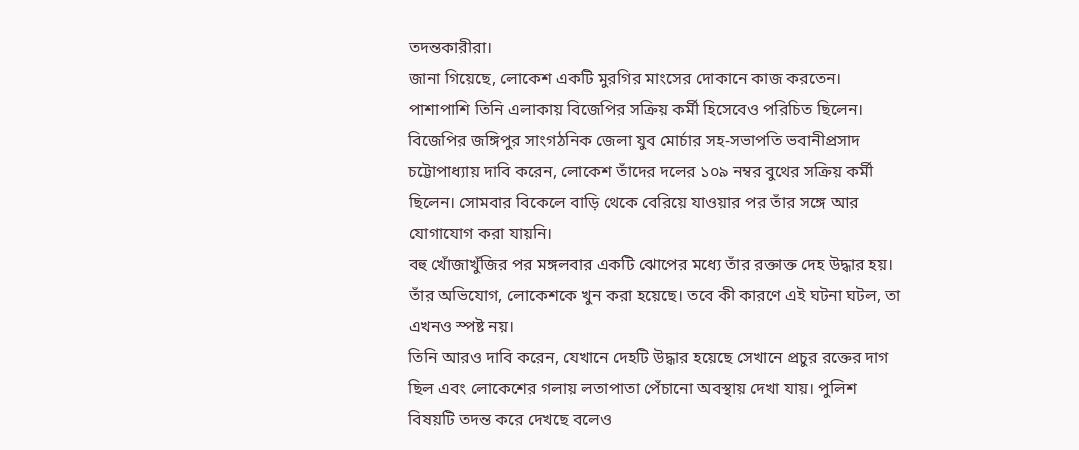তদন্তকারীরা।
জানা গিয়েছে, লোকেশ একটি মুরগির মাংসের দোকানে কাজ করতেন। পাশাপাশি তিনি এলাকায় বিজেপির সক্রিয় কর্মী হিসেবেও পরিচিত ছিলেন।
বিজেপির জঙ্গিপুর সাংগঠনিক জেলা যুব মোর্চার সহ-সভাপতি ভবানীপ্রসাদ চট্টোপাধ্যায় দাবি করেন, লোকেশ তাঁদের দলের ১০৯ নম্বর বুথের সক্রিয় কর্মী ছিলেন। সোমবার বিকেলে বাড়ি থেকে বেরিয়ে যাওয়ার পর তাঁর সঙ্গে আর যোগাযোগ করা যায়নি।
বহু খোঁজাখুঁজির পর মঙ্গলবার একটি ঝোপের মধ্যে তাঁর রক্তাক্ত দেহ উদ্ধার হয়। তাঁর অভিযোগ, লোকেশকে খুন করা হয়েছে। তবে কী কারণে এই ঘটনা ঘটল, তা এখনও স্পষ্ট নয়।
তিনি আরও দাবি করেন, যেখানে দেহটি উদ্ধার হয়েছে সেখানে প্রচুর রক্তের দাগ ছিল এবং লোকেশের গলায় লতাপাতা পেঁচানো অবস্থায় দেখা যায়। পুলিশ বিষয়টি তদন্ত করে দেখছে বলেও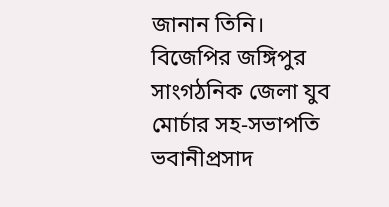জানান তিনি।
বিজেপির জঙ্গিপুর সাংগঠনিক জেলা যুব মোর্চার সহ-সভাপতি ভবানীপ্রসাদ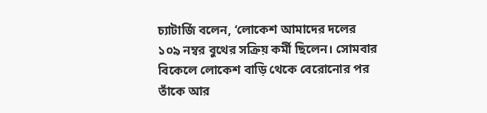চ্যাটার্জি বলেন, ‘লোকেশ আমাদের দলের ১০৯ নম্বর বুথের সক্রিয় কর্মী ছিলেন। সোমবার বিকেলে লোকেশ বাড়ি থেকে বেরোনোর পর তাঁকে আর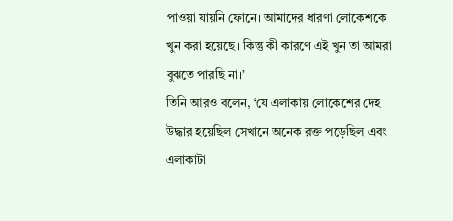পাওয়া যায়নি ফোনে। আমাদের ধারণা লোকেশকে খুন করা হয়েছে। কিন্তু কী কারণে এই খুন তা আমরা বুঝতে পারছি না।’
তিনি আরও বলেন, ‘যে এলাকায় লোকেশের দেহ উদ্ধার হয়েছিল সেখানে অনেক রক্ত পড়েছিল এবং এলাকাটা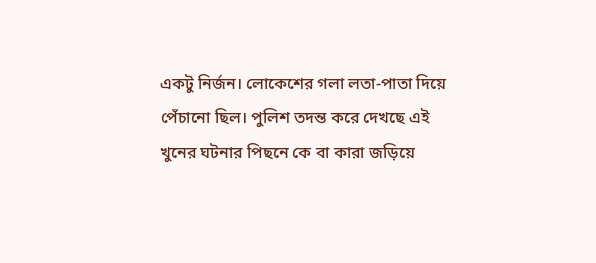একটু নির্জন। লোকেশের গলা লতা-পাতা দিয়ে পেঁচানো ছিল। পুলিশ তদন্ত করে দেখছে এই খুনের ঘটনার পিছনে কে বা কারা জড়িয়ে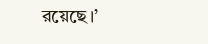রয়েছে।’